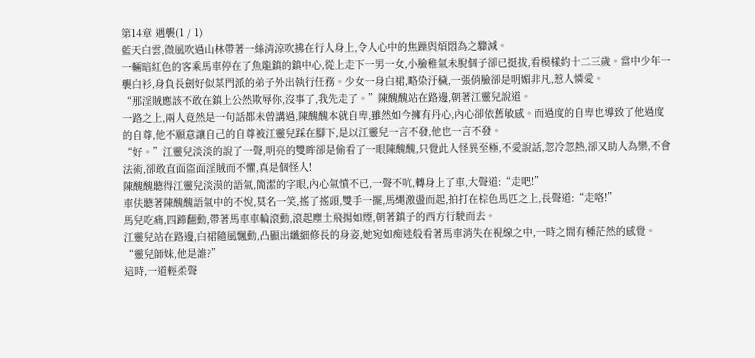第14章 遇襲(1 / 1)
藍天白雲,微風吹過山林帶著一絲清涼吹拂在行人身上,令人心中的焦躁與煩悶為之驟減。
一輛暗紅色的客乘馬車停在了魚龍鎮的鎮中心,從上走下一男一女,小臉稚氣未脫個子卻已挺拔,看模樣約十二三歲。當中少年一襲白衫,身負長劍好似某門派的弟子外出執行任務。少女一身白裙,略染汙穢,一張俏臉卻是明媚非凡,惹人憐愛。
“那淫賊應該不敢在鎮上公然欺辱你,沒事了,我先走了。”陳醜醜站在路邊,朝著江靈兒說道。
一路之上,兩人竟然是一句話都未曾講過,陳醜醜本就自卑,雖然如今擁有丹心,內心卻依舊敏感。而過度的自卑也導致了他過度的自尊,他不願意讓自己的自尊被江靈兒踩在腳下,是以江靈兒一言不發,他也一言不發。
“好。”江靈兒淡淡的說了一聲,明亮的雙眸卻是偷看了一眼陳醜醜,只覺此人怪異至極,不愛說話,忽冷忽熱,卻又助人為樂,不會法術,卻敢直面盜面淫賊而不懼,真是個怪人!
陳醜醜聽得江靈兒淡漠的語氣,簡潔的字眼,內心氣憤不已,一聲不吭,轉身上了車,大聲道:“走吧!”
車伕聽著陳醜醜語氣中的不悅,莫名一笑,搖了搖頭,雙手一擺,馬繩激盪而起,拍打在棕色馬匹之上,長聲道:“走咯!”
馬兒吃痛,四蹄翻動,帶著馬車車輪滾動,滾起塵土飛揚如煙,朝著鎮子的西方行駛而去。
江靈兒站在路邊,白裙隨風飄動,凸顯出纖細修長的身姿,她宛如痴迷般看著馬車消失在視線之中,一時之間有種茫然的感覺。
“靈兒師妹,他是誰?”
這時,一道輕柔聲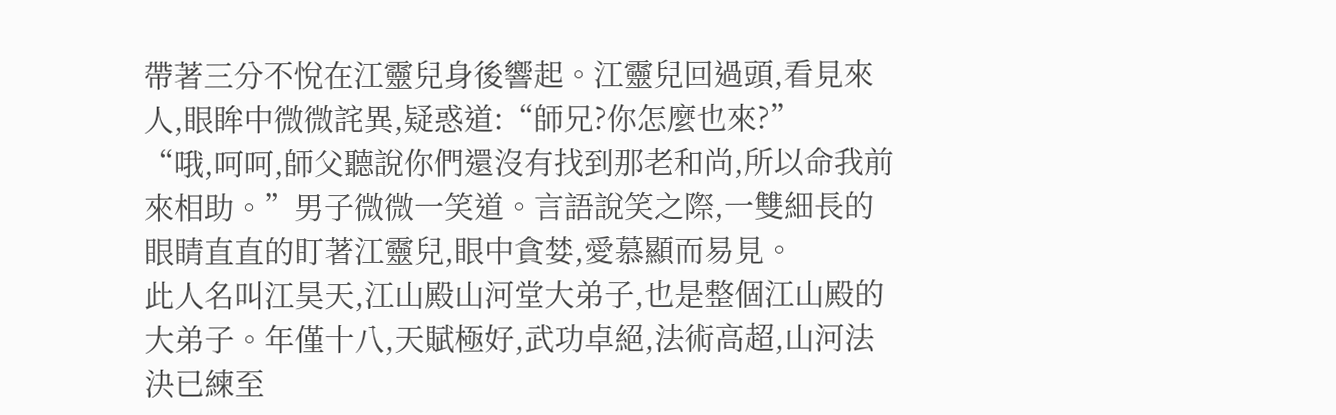帶著三分不悅在江靈兒身後響起。江靈兒回過頭,看見來人,眼眸中微微詫異,疑惑道:“師兄?你怎麼也來?”
“哦,呵呵,師父聽說你們還沒有找到那老和尚,所以命我前來相助。”男子微微一笑道。言語說笑之際,一雙細長的眼睛直直的盯著江靈兒,眼中貪婪,愛慕顯而易見。
此人名叫江昊天,江山殿山河堂大弟子,也是整個江山殿的大弟子。年僅十八,天賦極好,武功卓絕,法術高超,山河法決已練至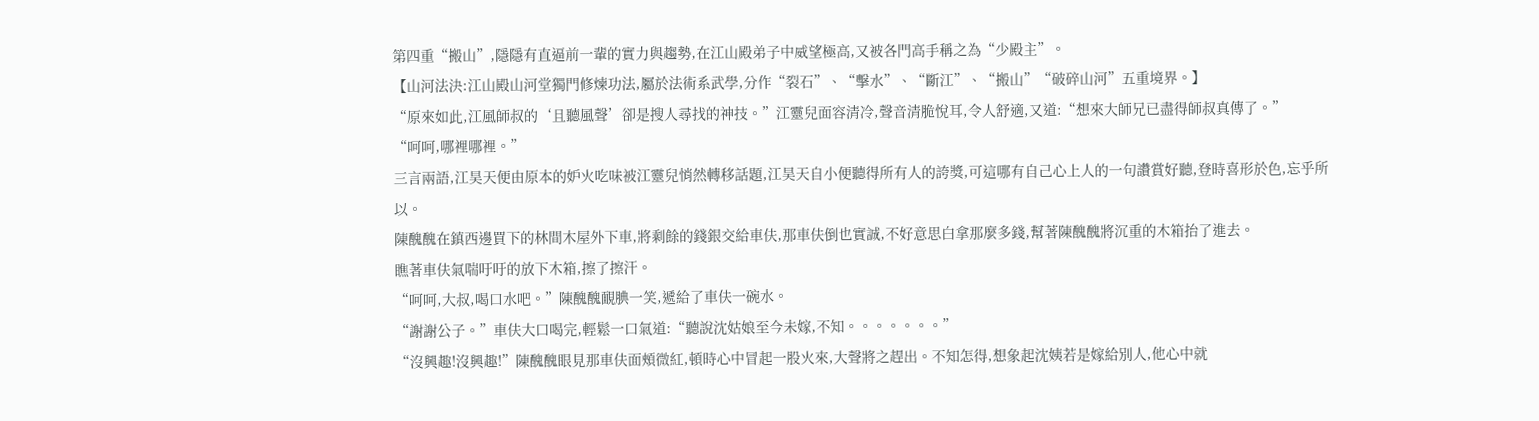第四重“搬山”,隱隱有直逼前一輩的實力與趨勢,在江山殿弟子中威望極高,又被各門高手稱之為“少殿主”。
【山河法決:江山殿山河堂獨門修煉功法,屬於法術系武學,分作“裂石”、“擊水”、“斷江”、“搬山”“破碎山河”五重境界。】
“原來如此,江風師叔的‘且聽風聲’卻是搜人尋找的神技。”江靈兒面容清冷,聲音清脆悅耳,令人舒適,又道:“想來大師兄已盡得師叔真傳了。”
“呵呵,哪裡哪裡。”
三言兩語,江昊天便由原本的妒火吃味被江靈兒悄然轉移話題,江昊天自小便聽得所有人的誇獎,可這哪有自己心上人的一句讚賞好聽,登時喜形於色,忘乎所以。
陳醜醜在鎮西邊買下的林間木屋外下車,將剩餘的錢銀交給車伕,那車伕倒也實誠,不好意思白拿那麼多錢,幫著陳醜醜將沉重的木箱抬了進去。
瞧著車伕氣喘吁吁的放下木箱,擦了擦汗。
“呵呵,大叔,喝口水吧。”陳醜醜靦腆一笑,遞給了車伕一碗水。
“謝謝公子。”車伕大口喝完,輕鬆一口氣道:“聽說沈姑娘至今未嫁,不知。。。。。。。”
“沒興趣!沒興趣!”陳醜醜眼見那車伕面頰微紅,頓時心中冒起一股火來,大聲將之趕出。不知怎得,想象起沈姨若是嫁給別人,他心中就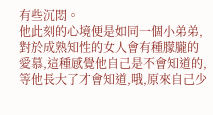有些沉悶。
他此刻的心境便是如同一個小弟弟,對於成熟知性的女人會有種朦朧的愛慕,這種感覺他自己是不會知道的,等他長大了才會知道,哦,原來自己少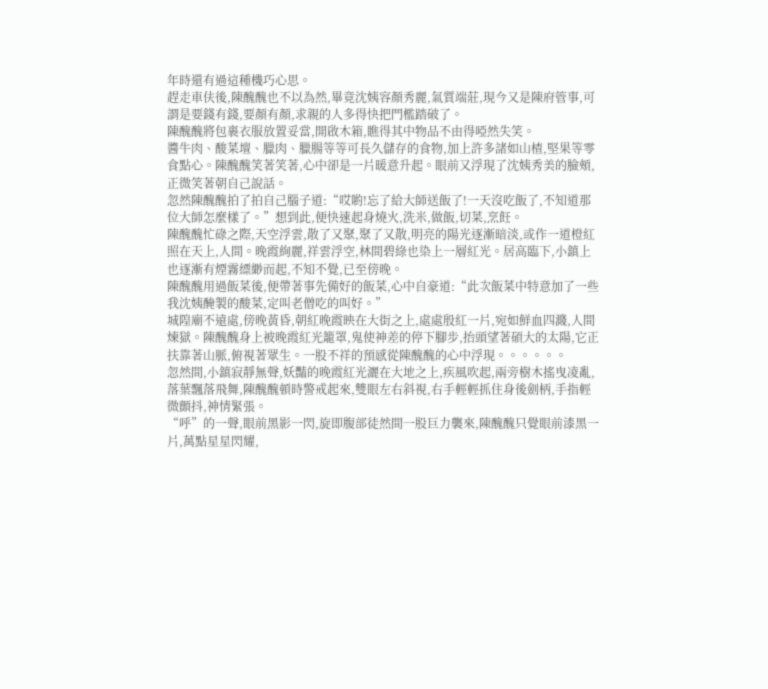年時還有過這種機巧心思。
趕走車伕後,陳醜醜也不以為然,畢竟沈姨容顏秀麗,氣質端莊,現今又是陳府管事,可謂是要錢有錢,要顏有顏,求親的人多得快把門檻踏破了。
陳醜醜將包裹衣服放置妥當,開啟木箱,瞧得其中物品不由得啞然失笑。
醬牛肉、酸菜壇、臘肉、臘腸等等可長久儲存的食物,加上許多諸如山楂,堅果等零食點心。陳醜醜笑著笑著,心中卻是一片暖意升起。眼前又浮現了沈姨秀美的臉頰,正微笑著朝自己說話。
忽然陳醜醜拍了拍自己腦子道:“哎喲!忘了給大師送飯了!一天沒吃飯了,不知道那位大師怎麼樣了。”想到此,便快速起身燒火,洗米,做飯,切菜,烹飪。
陳醜醜忙碌之際,天空浮雲,散了又聚,聚了又散,明亮的陽光逐漸暗淡,或作一道橙紅照在天上,人間。晚霞絢麗,祥雲浮空,林間碧綠也染上一層紅光。居高臨下,小鎮上也逐漸有煙霧縹緲而起,不知不覺,已至傍晚。
陳醜醜用過飯菜後,便帶著事先備好的飯菜,心中自豪道:“此次飯菜中特意加了一些我沈姨醃製的酸菜,定叫老僧吃的叫好。”
城隍廟不遠處,傍晚黃昏,朝紅晚霞映在大街之上,處處殷紅一片,宛如鮮血四濺,人間煉獄。陳醜醜身上被晚霞紅光籠罩,鬼使神差的停下腳步,抬頭望著碩大的太陽,它正扶靠著山脈,俯視著眾生。一股不祥的預感從陳醜醜的心中浮現。。。。。。
忽然間,小鎮寂靜無聲,妖豔的晚霞紅光灑在大地之上,疾風吹起,兩旁樹木搖曳凌亂,落葉飄落飛舞,陳醜醜頓時警戒起來,雙眼左右斜視,右手輕輕抓住身後劍柄,手指輕微顫抖,神情緊張。
“呼”的一聲,眼前黑影一閃,旋即腹部徒然間一股巨力襲來,陳醜醜只覺眼前漆黑一片,萬點星星閃耀,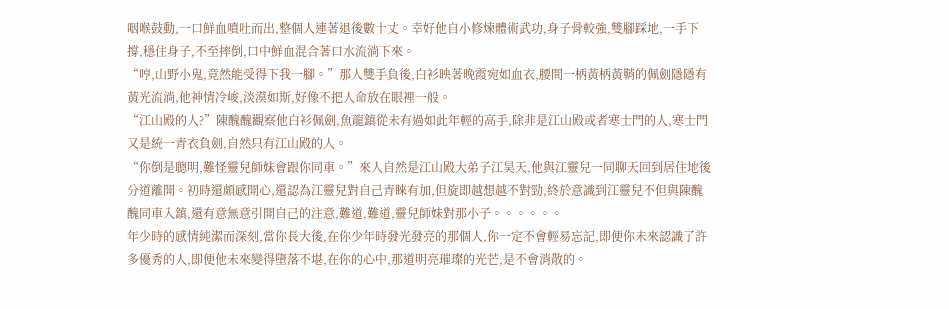咽喉鼓動,一口鮮血噴吐而出,整個人連著退後數十丈。幸好他自小修煉體術武功,身子骨較強,雙腳踩地,一手下撐,穩住身子,不至摔倒,口中鮮血混合著口水流淌下來。
“哼,山野小鬼,竟然能受得下我一腳。”那人雙手負後,白衫映著晚霞宛如血衣,腰間一柄黃柄黃鞘的佩劍隱隱有黃光流淌,他神情冷峻,淡漠如斯,好像不把人命放在眼裡一般。
“江山殿的人?”陳醜醜觀察他白衫佩劍,魚龍鎮從未有過如此年輕的高手,除非是江山殿或者寒士門的人,寒士門又是統一青衣負劍,自然只有江山殿的人。
“你倒是聰明,難怪靈兒師妹會跟你同車。”來人自然是江山殿大弟子江昊天,他與江靈兒一同聊天回到居住地後分道離開。初時還頗感開心,還認為江靈兒對自己青睞有加,但旋即越想越不對勁,終於意識到江靈兒不但與陳醜醜同車入鎮,還有意無意引開自己的注意,難道,難道,靈兒師妹對那小子。。。。。。
年少時的感情純潔而深刻,當你長大後,在你少年時發光發亮的那個人,你一定不會輕易忘記,即便你未來認識了許多優秀的人,即便他未來變得墮落不堪,在你的心中,那道明亮璀璨的光芒,是不會消散的。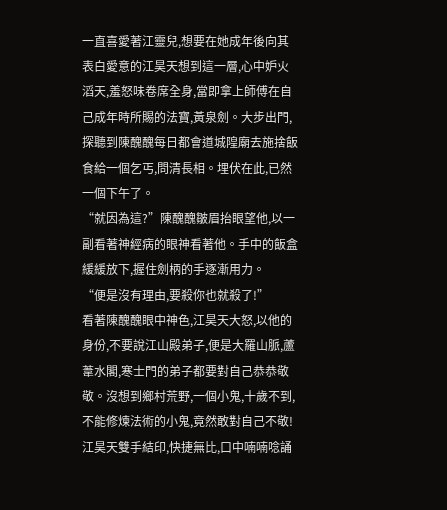一直喜愛著江靈兒,想要在她成年後向其表白愛意的江昊天想到這一層,心中妒火滔天,羞怒味卷席全身,當即拿上師傅在自己成年時所賜的法寶,黃泉劍。大步出門,探聽到陳醜醜每日都會道城隍廟去施捨飯食給一個乞丐,問清長相。埋伏在此,已然一個下午了。
“就因為這?”陳醜醜皺眉抬眼望他,以一副看著神經病的眼神看著他。手中的飯盒緩緩放下,握住劍柄的手逐漸用力。
“便是沒有理由,要殺你也就殺了!”
看著陳醜醜眼中神色,江昊天大怒,以他的身份,不要說江山殿弟子,便是大羅山脈,蘆葦水閣,寒士門的弟子都要對自己恭恭敬敬。沒想到鄉村荒野,一個小鬼,十歲不到,不能修煉法術的小鬼,竟然敢對自己不敬!
江昊天雙手結印,快捷無比,口中喃喃唸誦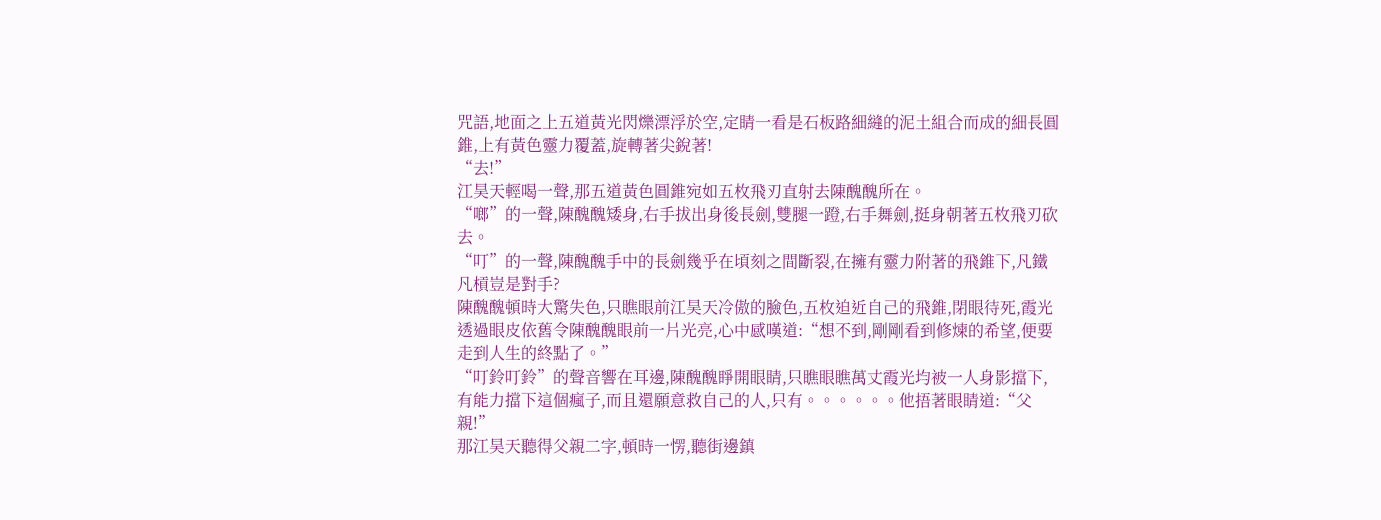咒語,地面之上五道黃光閃爍漂浮於空,定睛一看是石板路細縫的泥土組合而成的細長圓錐,上有黃色靈力覆蓋,旋轉著尖銳著!
“去!”
江昊天輕喝一聲,那五道黃色圓錐宛如五枚飛刃直射去陳醜醜所在。
“啷”的一聲,陳醜醜矮身,右手拔出身後長劍,雙腿一蹬,右手舞劍,挺身朝著五枚飛刃砍去。
“叮”的一聲,陳醜醜手中的長劍幾乎在頃刻之間斷裂,在擁有靈力附著的飛錐下,凡鐵凡槓豈是對手?
陳醜醜頓時大驚失色,只瞧眼前江昊天冷傲的臉色,五枚迫近自己的飛錐,閉眼待死,霞光透過眼皮依舊令陳醜醜眼前一片光亮,心中感嘆道:“想不到,剛剛看到修煉的希望,便要走到人生的終點了。”
“叮鈴叮鈴”的聲音響在耳邊,陳醜醜睜開眼睛,只瞧眼瞧萬丈霞光均被一人身影擋下,有能力擋下這個瘋子,而且還願意救自己的人,只有。。。。。。他捂著眼睛道:“父親!”
那江昊天聽得父親二字,頓時一愣,聽街邊鎮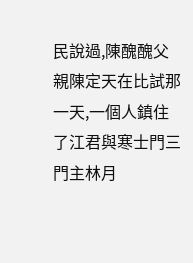民說過,陳醜醜父親陳定天在比試那一天,一個人鎮住了江君與寒士門三門主林月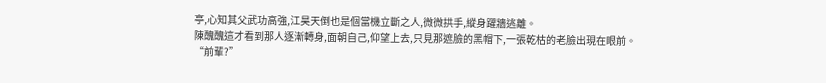亭,心知其父武功高強,江昊天倒也是個當機立斷之人,微微拱手,縱身躍牆逃離。
陳醜醜這才看到那人逐漸轉身,面朝自己,仰望上去,只見那遮臉的黑帽下,一張乾枯的老臉出現在眼前。
“前輩?”